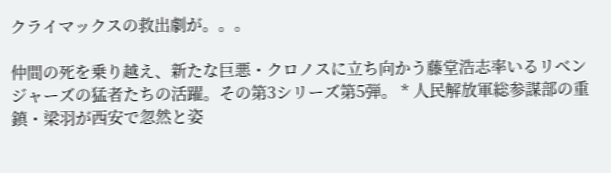クライマックスの救出劇が。。。

仲間の死を乗り越え、新たな巨悪・クロノスに立ち向かう藤堂浩志率いるリベンジャーズの猛者たちの活躍。その第3シリーズ第5弾。 * 人民解放軍総参謀部の重鎮・梁羽が西安で忽然と姿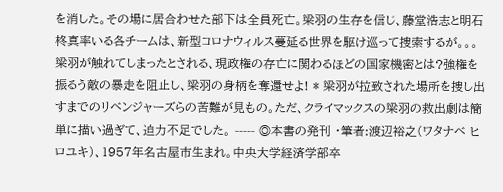を消した。その場に居合わせた部下は全員死亡。梁羽の生存を信じ、藤堂浩志と明石柊真率いる各チームは、新型コロナウィルス蔓延る世界を駆け巡って捜索するが。。。梁羽が触れてしまったとされる、現政権の存亡に関わるほどの国家機密とは?強権を振るう敵の暴走を阻止し、梁羽の身柄を奪還せよ! * 梁羽が拉致された場所を捜し出すまでのリベンジャーズらの苦難が見もの。ただ、クライマックスの梁羽の救出劇は簡単に描い過ぎて、迫力不足でした。 ----- ◎本書の発刊 ・筆者:渡辺裕之(ワタナベ ヒロユキ)、1957年名古屋市生まれ。中央大学経済学部卒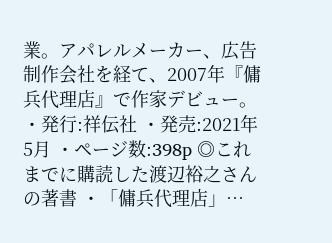業。アパレルメーカー、広告制作会社を経て、2007年『傭兵代理店』で作家デビュー。 ・発行:祥伝社 ・発売:2021年5月 ・ページ数:398p ◎これまでに購読した渡辺裕之さんの著書 ・「傭兵代理店」…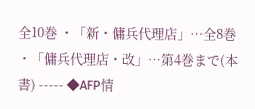全10巻 ・「新・傭兵代理店」…全8巻 ・「傭兵代理店・改」…第4巻まで(本書) ----- ◆AFP情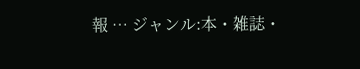報 … ジャンル:本・雑誌・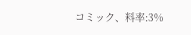コミック、料率:3%